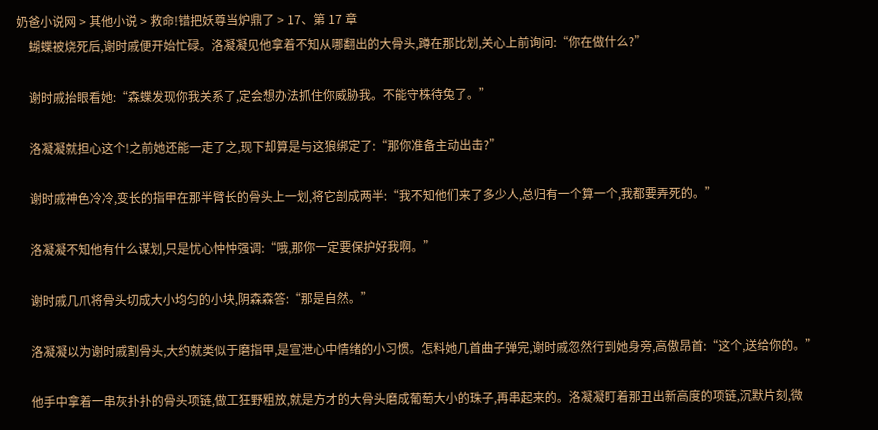奶爸小说网 > 其他小说 > 救命!错把妖尊当炉鼎了 > 17、第 17 章
    蝴蝶被烧死后,谢时戚便开始忙碌。洛凝凝见他拿着不知从哪翻出的大骨头,蹲在那比划,关心上前询问:“你在做什么?”

    谢时戚抬眼看她:“森蝶发现你我关系了,定会想办法抓住你威胁我。不能守株待兔了。”

    洛凝凝就担心这个!之前她还能一走了之,现下却算是与这狼绑定了:“那你准备主动出击?”

    谢时戚神色冷冷,变长的指甲在那半臂长的骨头上一划,将它剖成两半:“我不知他们来了多少人,总归有一个算一个,我都要弄死的。”

    洛凝凝不知他有什么谋划,只是忧心忡忡强调:“哦,那你一定要保护好我啊。”

    谢时戚几爪将骨头切成大小均匀的小块,阴森森答:“那是自然。”

    洛凝凝以为谢时戚割骨头,大约就类似于磨指甲,是宣泄心中情绪的小习惯。怎料她几首曲子弹完,谢时戚忽然行到她身旁,高傲昂首:“这个,送给你的。”

    他手中拿着一串灰扑扑的骨头项链,做工狂野粗放,就是方才的大骨头磨成葡萄大小的珠子,再串起来的。洛凝凝盯着那丑出新高度的项链,沉默片刻,微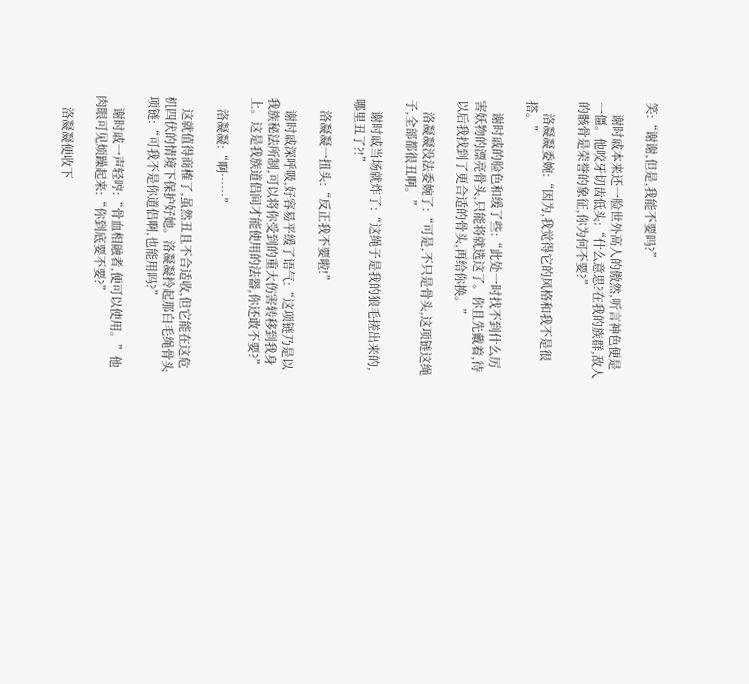笑:“谢谢,但是,我能不要吗?”

    谢时戚本来还一脸世外高人的傲然,听言神色便是一僵。他咬牙切齿低头:“什么意思?在我的族群,敌人的骸骨是荣誉的象征,你为何不要?”

    洛凝凝委婉:“因为,我觉得它的风格和我不是很搭。”

    谢时戚的脸色和缓了些:“此处一时找不到什么厉害妖物的漂亮骨头,只能将就选这了。你且先戴着,待以后我找到了更合适的骨头,再给你换。”

    洛凝凝没法委婉了:“可是,不只是骨头,这项链这绳子,全部都很丑啊。”

    谢时戚当场就炸了:“这绳子是我的狼毛搓出来的,哪里丑了?!”

    洛凝凝一扭头:“反正我不要啦!”

    谢时戚深呼吸,好容易平缓了语气:“这项链乃是以我族秘法所制,可以将你受到的重大伤害转移到我身上。这是我族道侣间才能使用的法器,你还敢不要?”

    洛凝凝:“啊……”

    这就值得商榷了,虽然丑且不合适收,但它能在这危机四伏的情境下保护好她。洛凝凝拎起那白毛绳骨头项链:“可我不是你道侣啊,也能用吗?”

    谢时戚一声轻哼:“骨血相融者,便可以使用。”他肉眼可见烦躁起来:“你到底要不要?”

    洛凝凝便收下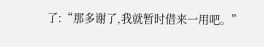了:“那多谢了,我就暂时借来一用吧。”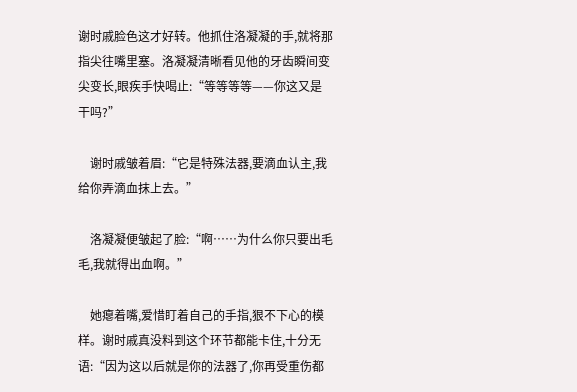谢时戚脸色这才好转。他抓住洛凝凝的手,就将那指尖往嘴里塞。洛凝凝清晰看见他的牙齿瞬间变尖变长,眼疾手快喝止:“等等等等——你这又是干吗?”

    谢时戚皱着眉:“它是特殊法器,要滴血认主,我给你弄滴血抹上去。”

    洛凝凝便皱起了脸:“啊……为什么你只要出毛毛,我就得出血啊。”

    她瘪着嘴,爱惜盯着自己的手指,狠不下心的模样。谢时戚真没料到这个环节都能卡住,十分无语:“因为这以后就是你的法器了,你再受重伤都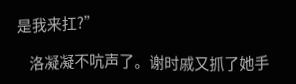是我来扛?”

    洛凝凝不吭声了。谢时戚又抓了她手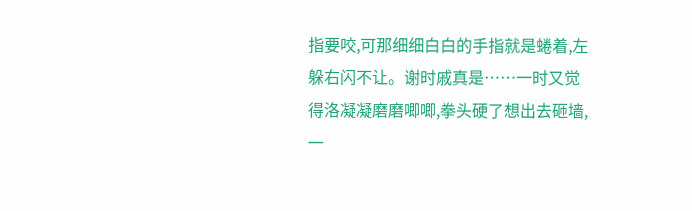指要咬,可那细细白白的手指就是蜷着,左躲右闪不让。谢时戚真是……一时又觉得洛凝凝磨磨唧唧,拳头硬了想出去砸墙,一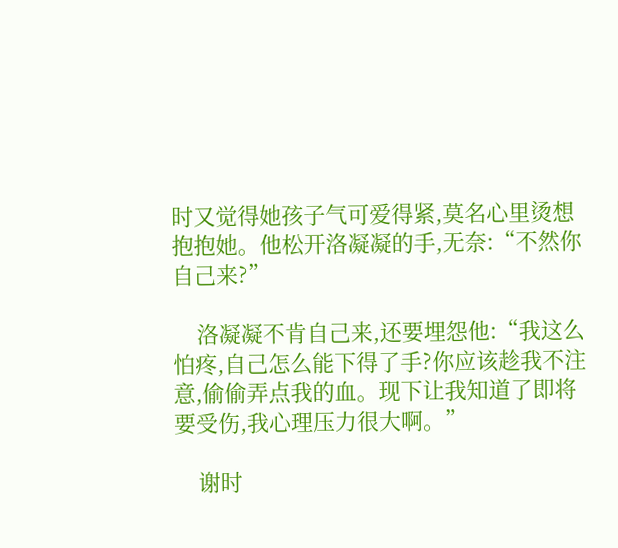时又觉得她孩子气可爱得紧,莫名心里烫想抱抱她。他松开洛凝凝的手,无奈:“不然你自己来?”

    洛凝凝不肯自己来,还要埋怨他:“我这么怕疼,自己怎么能下得了手?你应该趁我不注意,偷偷弄点我的血。现下让我知道了即将要受伤,我心理压力很大啊。”

    谢时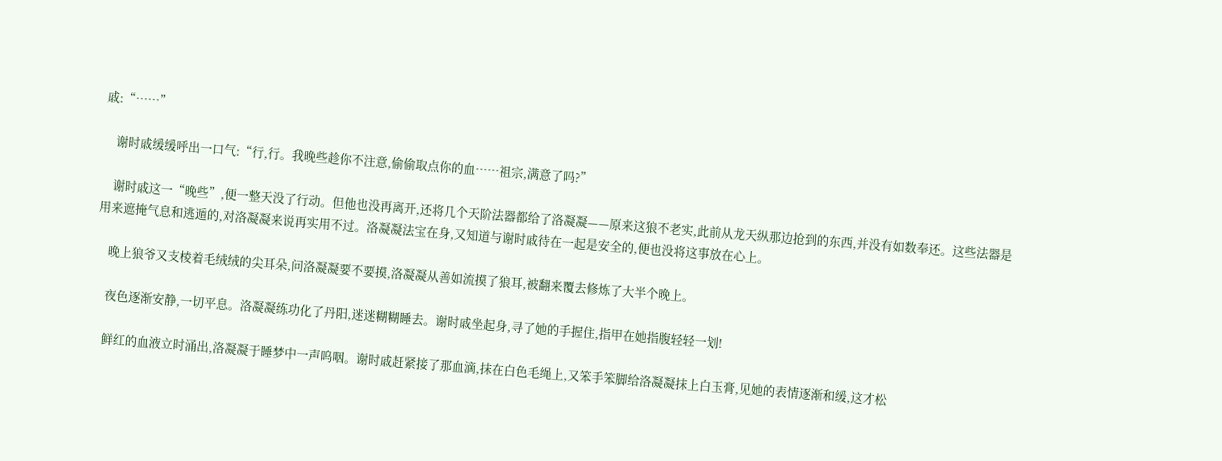戚:“……”

    谢时戚缓缓呼出一口气:“行,行。我晚些趁你不注意,偷偷取点你的血……祖宗,满意了吗?”

    谢时戚这一“晚些”,便一整天没了行动。但他也没再离开,还将几个天阶法器都给了洛凝凝——原来这狼不老实,此前从龙天纵那边抢到的东西,并没有如数奉还。这些法器是用来遮掩气息和逃遁的,对洛凝凝来说再实用不过。洛凝凝法宝在身,又知道与谢时戚待在一起是安全的,便也没将这事放在心上。

    晚上狼爷又支棱着毛绒绒的尖耳朵,问洛凝凝要不要摸,洛凝凝从善如流摸了狼耳,被翻来覆去修炼了大半个晚上。

    夜色逐渐安静,一切平息。洛凝凝练功化了丹阳,迷迷糊糊睡去。谢时戚坐起身,寻了她的手握住,指甲在她指腹轻轻一划!

    鲜红的血液立时涌出,洛凝凝于睡梦中一声呜咽。谢时戚赶紧接了那血滴,抹在白色毛绳上,又笨手笨脚给洛凝凝抹上白玉膏,见她的表情逐渐和缓,这才松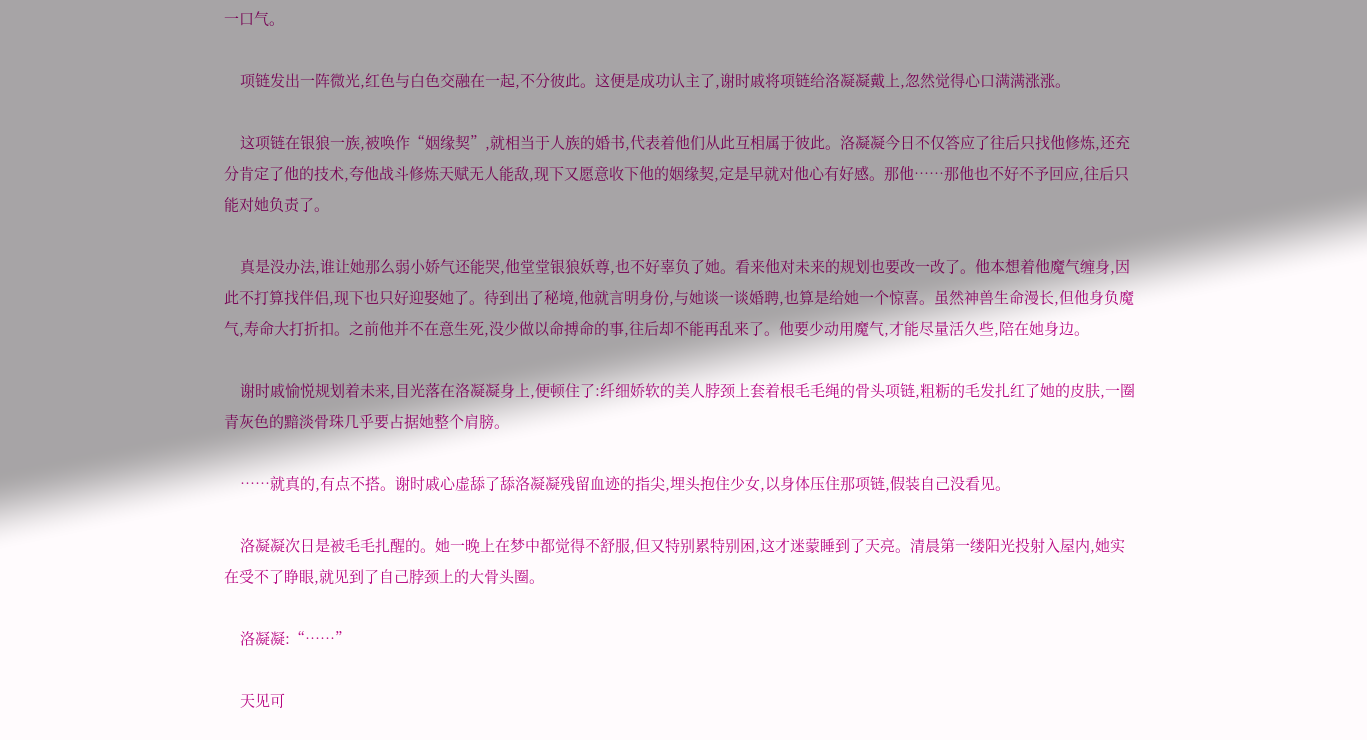一口气。

    项链发出一阵微光,红色与白色交融在一起,不分彼此。这便是成功认主了,谢时戚将项链给洛凝凝戴上,忽然觉得心口满满涨涨。

    这项链在银狼一族,被唤作“姻缘契”,就相当于人族的婚书,代表着他们从此互相属于彼此。洛凝凝今日不仅答应了往后只找他修炼,还充分肯定了他的技术,夸他战斗修炼天赋无人能敌,现下又愿意收下他的姻缘契,定是早就对他心有好感。那他……那他也不好不予回应,往后只能对她负责了。

    真是没办法,谁让她那么弱小娇气还能哭,他堂堂银狼妖尊,也不好辜负了她。看来他对未来的规划也要改一改了。他本想着他魔气缠身,因此不打算找伴侣,现下也只好迎娶她了。待到出了秘境,他就言明身份,与她谈一谈婚聘,也算是给她一个惊喜。虽然神兽生命漫长,但他身负魔气,寿命大打折扣。之前他并不在意生死,没少做以命搏命的事,往后却不能再乱来了。他要少动用魔气,才能尽量活久些,陪在她身边。

    谢时戚愉悦规划着未来,目光落在洛凝凝身上,便顿住了:纤细娇软的美人脖颈上套着根毛毛绳的骨头项链,粗粝的毛发扎红了她的皮肤,一圈青灰色的黯淡骨珠几乎要占据她整个肩膀。

    ……就真的,有点不搭。谢时戚心虚舔了舔洛凝凝残留血迹的指尖,埋头抱住少女,以身体压住那项链,假装自己没看见。

    洛凝凝次日是被毛毛扎醒的。她一晚上在梦中都觉得不舒服,但又特别累特别困,这才迷蒙睡到了天亮。清晨第一缕阳光投射入屋内,她实在受不了睁眼,就见到了自己脖颈上的大骨头圈。

    洛凝凝:“……”

    天见可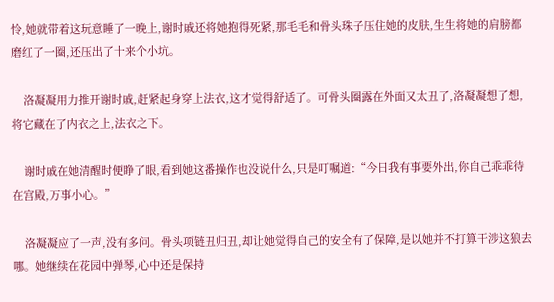怜,她就带着这玩意睡了一晚上,谢时戚还将她抱得死紧,那毛毛和骨头珠子压住她的皮肤,生生将她的肩膀都磨红了一圈,还压出了十来个小坑。

    洛凝凝用力推开谢时戚,赶紧起身穿上法衣,这才觉得舒适了。可骨头圈露在外面又太丑了,洛凝凝想了想,将它藏在了内衣之上,法衣之下。

    谢时戚在她清醒时便睁了眼,看到她这番操作也没说什么,只是叮嘱道:“今日我有事要外出,你自己乖乖待在宫殿,万事小心。”

    洛凝凝应了一声,没有多问。骨头项链丑归丑,却让她觉得自己的安全有了保障,是以她并不打算干涉这狼去哪。她继续在花园中弹琴,心中还是保持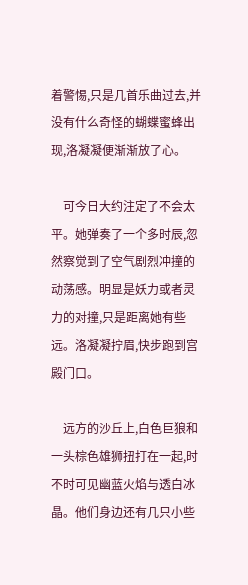着警惕,只是几首乐曲过去,并没有什么奇怪的蝴蝶蜜蜂出现,洛凝凝便渐渐放了心。

    可今日大约注定了不会太平。她弹奏了一个多时辰,忽然察觉到了空气剧烈冲撞的动荡感。明显是妖力或者灵力的对撞,只是距离她有些远。洛凝凝拧眉,快步跑到宫殿门口。

    远方的沙丘上,白色巨狼和一头棕色雄狮扭打在一起,时不时可见幽蓝火焰与透白冰晶。他们身边还有几只小些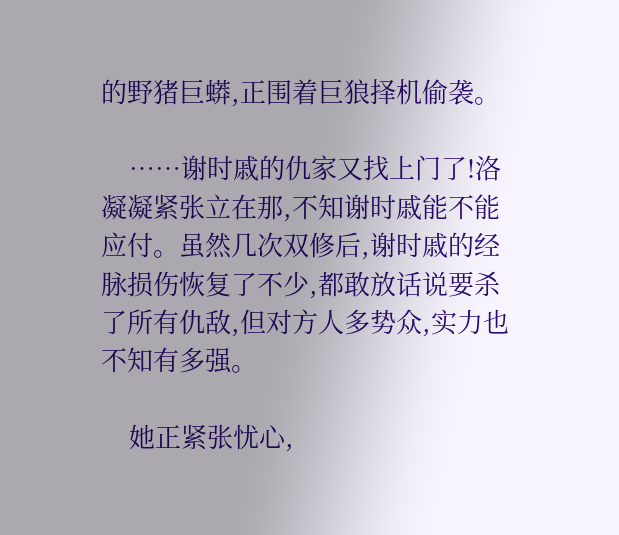的野猪巨蟒,正围着巨狼择机偷袭。

    ……谢时戚的仇家又找上门了!洛凝凝紧张立在那,不知谢时戚能不能应付。虽然几次双修后,谢时戚的经脉损伤恢复了不少,都敢放话说要杀了所有仇敌,但对方人多势众,实力也不知有多强。

    她正紧张忧心,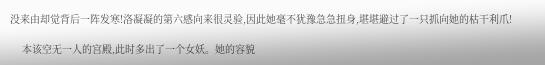没来由却觉背后一阵发寒!洛凝凝的第六感向来很灵验,因此她毫不犹豫急急扭身,堪堪避过了一只抓向她的枯干利爪!

    本该空无一人的宫殿,此时多出了一个女妖。她的容貌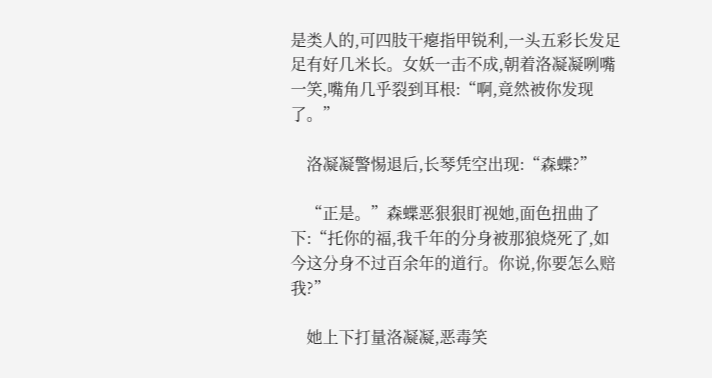是类人的,可四肢干瘪指甲锐利,一头五彩长发足足有好几米长。女妖一击不成,朝着洛凝凝咧嘴一笑,嘴角几乎裂到耳根:“啊,竟然被你发现了。”

    洛凝凝警惕退后,长琴凭空出现:“森蝶?”

    “正是。”森蝶恶狠狠盯视她,面色扭曲了下:“托你的福,我千年的分身被那狼烧死了,如今这分身不过百余年的道行。你说,你要怎么赔我?”

    她上下打量洛凝凝,恶毒笑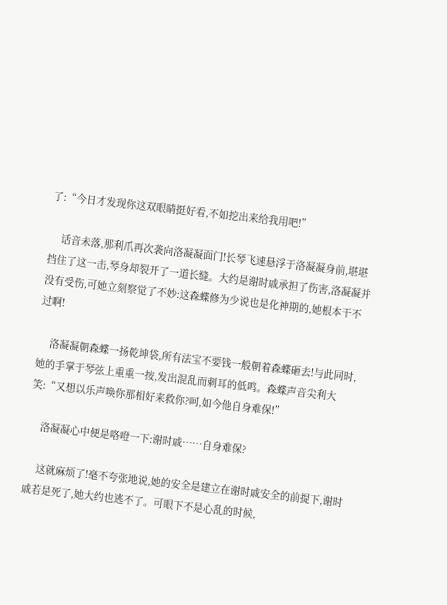了:“今日才发现你这双眼睛挺好看,不如挖出来给我用吧!”

    话音未落,那利爪再次袭向洛凝凝面门!长琴飞速悬浮于洛凝凝身前,堪堪挡住了这一击,琴身却裂开了一道长缝。大约是谢时戚承担了伤害,洛凝凝并没有受伤,可她立刻察觉了不妙:这森蝶修为少说也是化神期的,她根本干不过啊!

    洛凝凝朝森蝶一扬乾坤袋,所有法宝不要钱一般朝着森蝶砸去!与此同时,她的手掌于琴弦上重重一按,发出混乱而刺耳的低鸣。森蝶声音尖利大笑:“又想以乐声唤你那相好来救你?呵,如今他自身难保!”

    洛凝凝心中便是咯噔一下:谢时戚……自身难保?

    这就麻烦了!毫不夸张地说,她的安全是建立在谢时戚安全的前提下,谢时戚若是死了,她大约也逃不了。可眼下不是心乱的时候,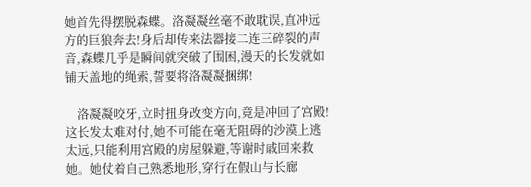她首先得摆脱森蝶。洛凝凝丝毫不敢耽误,直冲远方的巨狼奔去!身后却传来法器接二连三碎裂的声音,森蝶几乎是瞬间就突破了围困,漫天的长发就如铺天盖地的绳索,誓要将洛凝凝捆绑!

    洛凝凝咬牙,立时扭身改变方向,竟是冲回了宫殿!这长发太难对付,她不可能在毫无阻碍的沙漠上逃太远,只能利用宫殿的房屋躲避,等谢时戚回来救她。她仗着自己熟悉地形,穿行在假山与长廊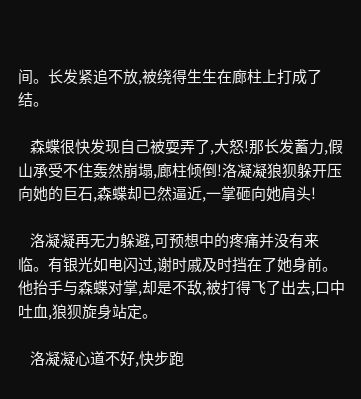间。长发紧追不放,被绕得生生在廊柱上打成了结。

    森蝶很快发现自己被耍弄了,大怒!那长发蓄力,假山承受不住轰然崩塌,廊柱倾倒!洛凝凝狼狈躲开压向她的巨石,森蝶却已然逼近,一掌砸向她肩头!

    洛凝凝再无力躲避,可预想中的疼痛并没有来临。有银光如电闪过,谢时戚及时挡在了她身前。他抬手与森蝶对掌,却是不敌,被打得飞了出去,口中吐血,狼狈旋身站定。

    洛凝凝心道不好,快步跑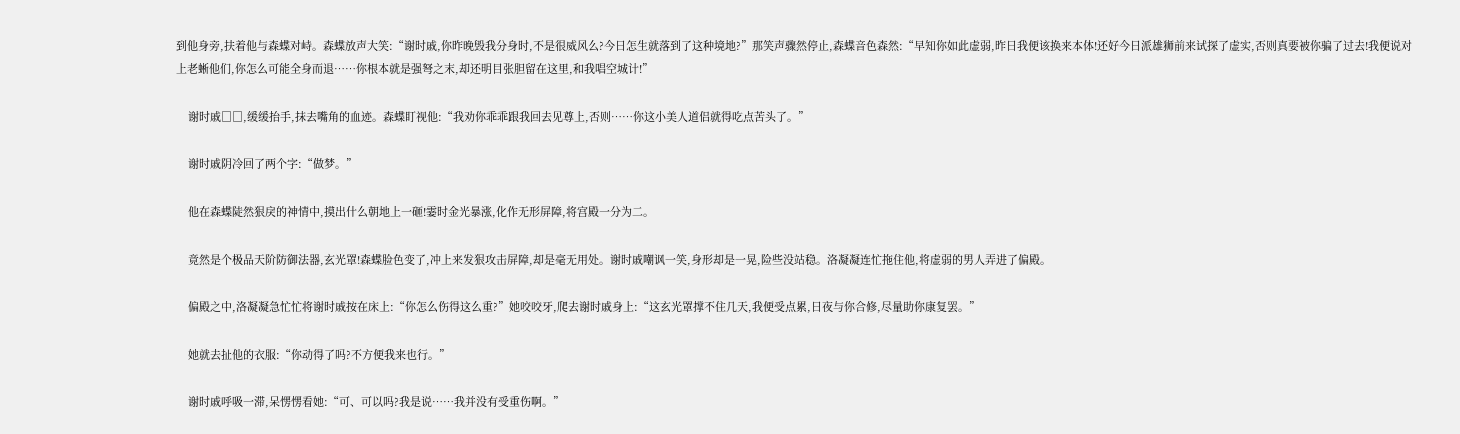到他身旁,扶着他与森蝶对峙。森蝶放声大笑:“谢时戚,你昨晚毁我分身时,不是很威风么?今日怎生就落到了这种境地?”那笑声骤然停止,森蝶音色森然:“早知你如此虚弱,昨日我便该换来本体!还好今日派雄狮前来试探了虚实,否则真要被你骗了过去!我便说对上老蜥他们,你怎么可能全身而退……你根本就是强弩之末,却还明目张胆留在这里,和我唱空城计!”

    谢时戚□□,缓缓抬手,抹去嘴角的血迹。森蝶盯视他:“我劝你乖乖跟我回去见尊上,否则……你这小美人道侣就得吃点苦头了。”

    谢时戚阴冷回了两个字:“做梦。”

    他在森蝶陡然狠戾的神情中,摸出什么朝地上一砸!霎时金光暴涨,化作无形屏障,将宫殿一分为二。

    竟然是个极品天阶防御法器,玄光罩!森蝶脸色变了,冲上来发狠攻击屏障,却是毫无用处。谢时戚嘲讽一笑,身形却是一晃,险些没站稳。洛凝凝连忙拖住他,将虚弱的男人弄进了偏殿。

    偏殿之中,洛凝凝急忙忙将谢时戚按在床上:“你怎么伤得这么重?”她咬咬牙,爬去谢时戚身上:“这玄光罩撑不住几天,我便受点累,日夜与你合修,尽量助你康复罢。”

    她就去扯他的衣服:“你动得了吗?不方便我来也行。”

    谢时戚呼吸一滞,呆愣愣看她:“可、可以吗?我是说……我并没有受重伤啊。”